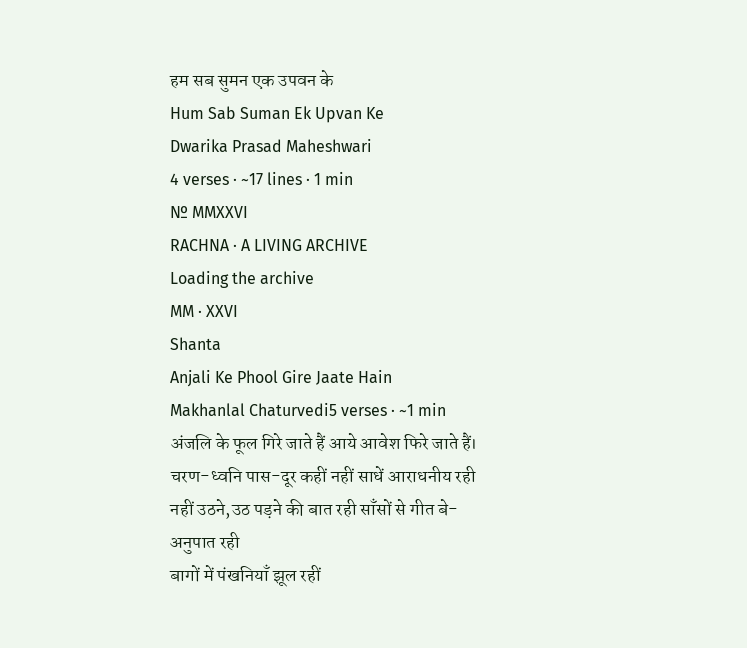हम सब सुमन एक उपवन के
Hum Sab Suman Ek Upvan Ke
Dwarika Prasad Maheshwari
4 verses · ~17 lines · 1 min
№ MMXXVI
RACHNA · A LIVING ARCHIVE
Loading the archive
MM · XXVI
Shanta
Anjali Ke Phool Gire Jaate Hain
Makhanlal Chaturvedi5 verses · ~1 min
अंजलि के फूल गिरे जाते हैं आये आवेश फिरे जाते हैं।
चरण-ध्वनि पास-दूर कहीं नहीं साधें आराधनीय रही नहीं उठने,उठ पड़ने की बात रही साँसों से गीत बे-अनुपात रही
बागों में पंखनियाँ झूल रहीं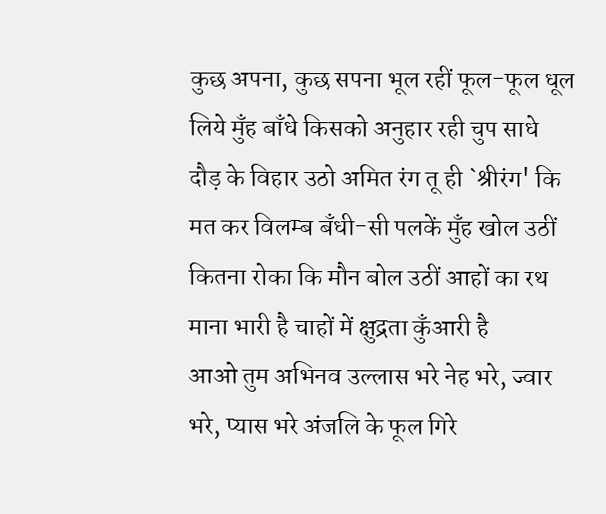कुछ अपना, कुछ सपना भूल रहीं फूल-फूल धूल लिये मुँह बाँधे किसको अनुहार रही चुप साधे
दौड़ के विहार उठो अमित रंग तू ही `श्रीरंग' कि मत कर विलम्ब बँधी-सी पलकें मुँह खोल उठीं कितना रोका कि मौन बोल उठीं आहों का रथ माना भारी है चाहों में क्षुद्रता कुँआरी है
आओ तुम अभिनव उल्लास भरे नेह भरे, ज्वार भरे, प्यास भरे अंजलि के फूल गिरे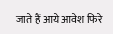जाते हैं आये आवेश फिरे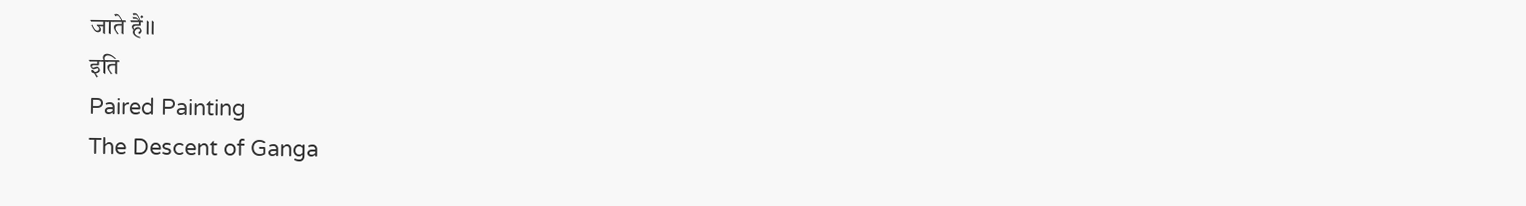जाते हैं।।
इति
Paired Painting
The Descent of Ganga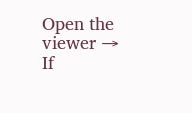Open the viewer →
If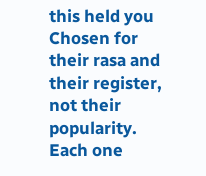this held you
Chosen for their rasa and their register, not their popularity. Each one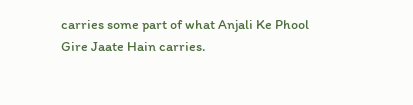carries some part of what Anjali Ke Phool Gire Jaate Hain carries.